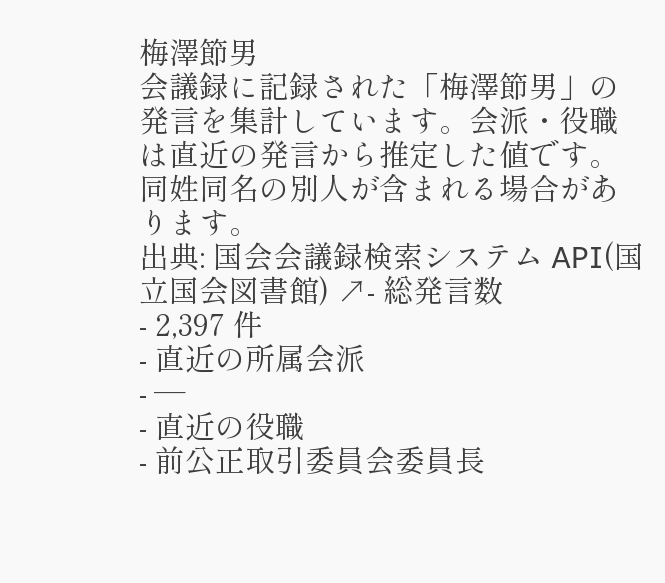梅澤節男
会議録に記録された「梅澤節男」の発言を集計しています。会派・役職は直近の発言から推定した値です。同姓同名の別人が含まれる場合があります。
出典: 国会会議録検索システム API(国立国会図書館) ↗- 総発言数
- 2,397 件
- 直近の所属会派
- —
- 直近の役職
- 前公正取引委員会委員長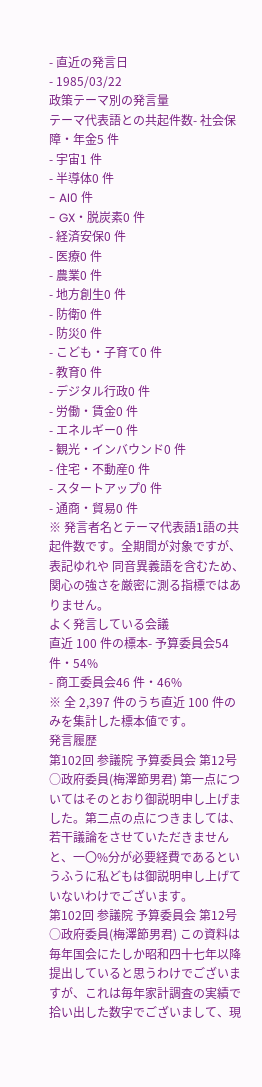- 直近の発言日
- 1985/03/22
政策テーマ別の発言量
テーマ代表語との共起件数- 社会保障・年金5 件
- 宇宙1 件
- 半導体0 件
- AI0 件
- GX・脱炭素0 件
- 経済安保0 件
- 医療0 件
- 農業0 件
- 地方創生0 件
- 防衛0 件
- 防災0 件
- こども・子育て0 件
- 教育0 件
- デジタル行政0 件
- 労働・賃金0 件
- エネルギー0 件
- 観光・インバウンド0 件
- 住宅・不動産0 件
- スタートアップ0 件
- 通商・貿易0 件
※ 発言者名とテーマ代表語1語の共起件数です。全期間が対象ですが、表記ゆれや 同音異義語を含むため、関心の強さを厳密に測る指標ではありません。
よく発言している会議
直近 100 件の標本- 予算委員会54 件・54%
- 商工委員会46 件・46%
※ 全 2,397 件のうち直近 100 件のみを集計した標本値です。
発言履歴
第102回 参議院 予算委員会 第12号
○政府委員(梅澤節男君) 第一点についてはそのとおり御説明申し上げました。第二点の点につきましては、若干議論をさせていただきませんと、一〇%分が必要経費であるというふうに私どもは御説明申し上げていないわけでございます。
第102回 参議院 予算委員会 第12号
○政府委員(梅澤節男君) この資料は毎年国会にたしか昭和四十七年以降提出していると思うわけでございますが、これは毎年家計調査の実績で拾い出した数字でございまして、現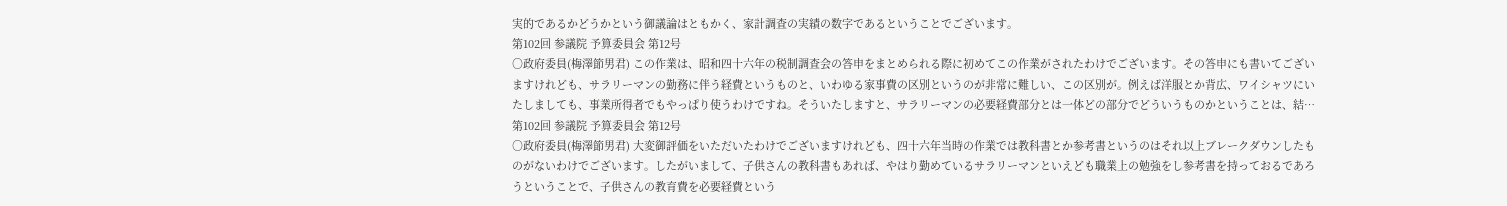実的であるかどうかという御議論はともかく、家計調査の実績の数字であるということでございます。
第102回 参議院 予算委員会 第12号
○政府委員(梅澤節男君) この作業は、昭和四十六年の税制調査会の答申をまとめられる際に初めてこの作業がされたわけでございます。その答申にも書いてございますけれども、サラリーマンの勤務に伴う経費というものと、いわゆる家事費の区別というのが非常に難しい、この区別が。例えば洋服とか背広、ワイシャツにいたしましても、事業所得者でもやっぱり使うわけですね。そういたしますと、サラリーマンの必要経費部分とは一体どの部分でどういうものかということは、結…
第102回 参議院 予算委員会 第12号
○政府委員(梅澤節男君) 大変御評価をいただいたわけでございますけれども、四十六年当時の作業では教科書とか参考書というのはそれ以上ブレークダウンしたものがないわけでございます。したがいまして、子供さんの教科書もあれば、やはり勤めているサラリーマンといえども職業上の勉強をし参考書を持っておるであろうということで、子供さんの教育費を必要経費という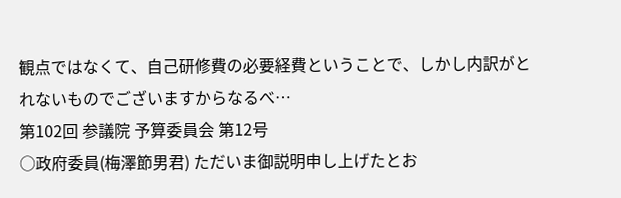観点ではなくて、自己研修費の必要経費ということで、しかし内訳がとれないものでございますからなるべ…
第102回 参議院 予算委員会 第12号
○政府委員(梅澤節男君) ただいま御説明申し上げたとお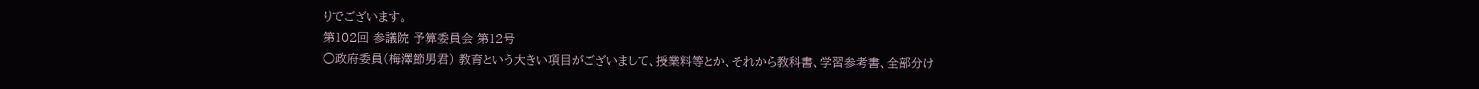りでございます。
第102回 参議院 予算委員会 第12号
○政府委員(梅澤節男君) 教育という大きい項目がございまして、授業料等とか、それから教科書、学習参考書、全部分け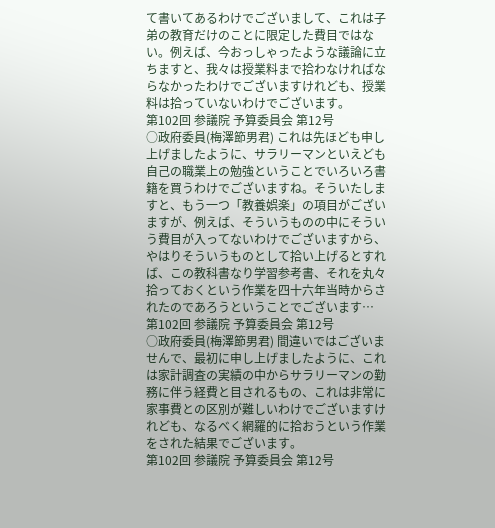て書いてあるわけでございまして、これは子弟の教育だけのことに限定した費目ではない。例えば、今おっしゃったような議論に立ちますと、我々は授業料まで拾わなければならなかったわけでございますけれども、授業料は拾っていないわけでございます。
第102回 参議院 予算委員会 第12号
○政府委員(梅澤節男君) これは先ほども申し上げましたように、サラリーマンといえども自己の職業上の勉強ということでいろいろ書籍を買うわけでございますね。そういたしますと、もう一つ「教養娯楽」の項目がございますが、例えば、そういうものの中にそういう費目が入ってないわけでございますから、やはりそういうものとして拾い上げるとすれば、この教科書なり学習参考書、それを丸々拾っておくという作業を四十六年当時からされたのであろうということでございます…
第102回 参議院 予算委員会 第12号
○政府委員(梅澤節男君) 間違いではございませんで、最初に申し上げましたように、これは家計調査の実績の中からサラリーマンの勤務に伴う経費と目されるもの、これは非常に家事費との区別が難しいわけでございますけれども、なるべく網羅的に拾おうという作業をされた結果でございます。
第102回 参議院 予算委員会 第12号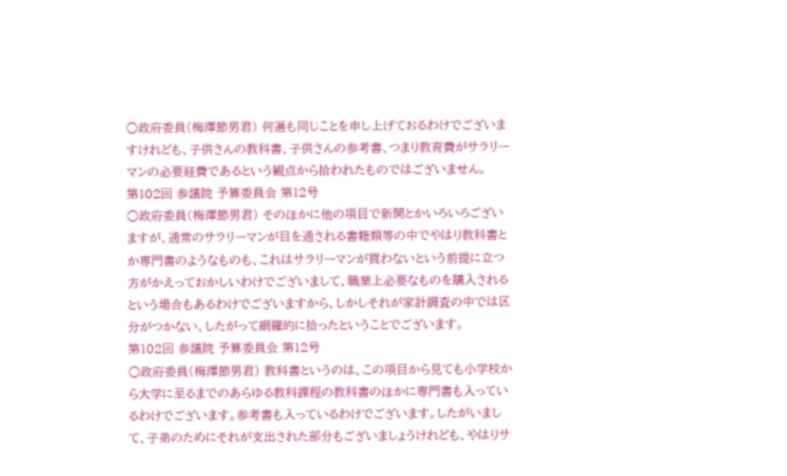○政府委員(梅澤節男君) 何遍も同じことを申し上げておるわけでございますけれども、子供さんの教科書、子供さんの参考書、つまり教育費がサラリーマンの必要経費であるという観点から拾われたものではございません。
第102回 参議院 予算委員会 第12号
○政府委員(梅澤節男君) そのほかに他の項目で新聞とかいろいろございますが、通常のサラリーマンが目を通される書籍類等の中でやはり教科書とか専門書のようなものも、これはサラリーマンが買わないという前提に立つ方がかえっておかしいわけでございまして、職業上必要なものを購入されるという場合もあるわけでございますから、しかしそれが家計調査の中では区分がつかない、したがって網羅的に拾ったということでございます。
第102回 参議院 予算委員会 第12号
○政府委員(梅澤節男君) 教科書というのは、この項目から見ても小学校から大学に至るまでのあらゆる教科課程の教科書のほかに専門書も入っているわけでございます。参考書も入っているわけでございます。したがいまして、子弟のためにそれが支出された部分もございましょうけれども、やはりサ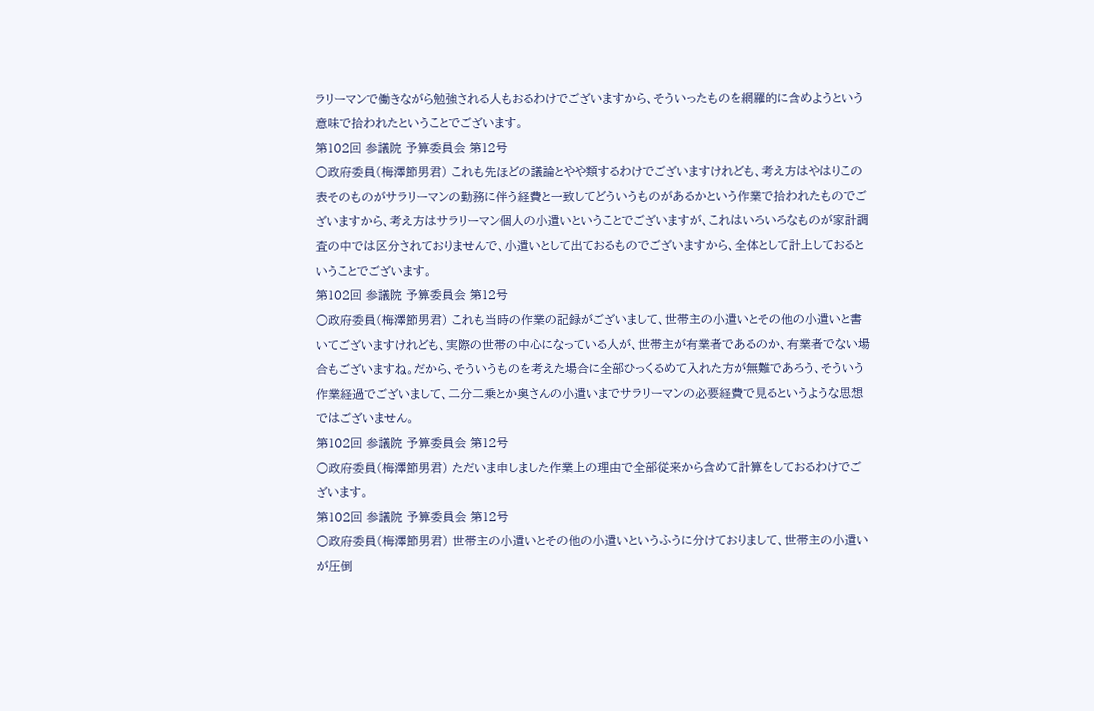ラリーマンで働きながら勉強される人もおるわけでございますから、そういったものを網羅的に含めようという意味で拾われたということでございます。
第102回 参議院 予算委員会 第12号
○政府委員(梅澤節男君) これも先ほどの議論とやや類するわけでございますけれども、考え方はやはりこの表そのものがサラリーマンの勤務に伴う経費と一致してどういうものがあるかという作業で拾われたものでございますから、考え方はサラリーマン個人の小遣いということでございますが、これはいろいろなものが家計調査の中では区分されておりませんで、小遣いとして出ておるものでございますから、全体として計上しておるということでございます。
第102回 参議院 予算委員会 第12号
○政府委員(梅澤節男君) これも当時の作業の記録がございまして、世帯主の小遣いとその他の小遣いと書いてございますけれども、実際の世帯の中心になっている人が、世帯主が有業者であるのか、有業者でない場合もございますね。だから、そういうものを考えた場合に全部ひっくるめて入れた方が無難であろう、そういう作業経過でございまして、二分二乗とか奥さんの小遣いまでサラリーマンの必要経費で見るというような思想ではございません。
第102回 参議院 予算委員会 第12号
○政府委員(梅澤節男君) ただいま申しました作業上の理由で全部従来から含めて計算をしておるわけでございます。
第102回 参議院 予算委員会 第12号
○政府委員(梅澤節男君) 世帯主の小遣いとその他の小遣いというふうに分けておりまして、世帯主の小遣いが圧倒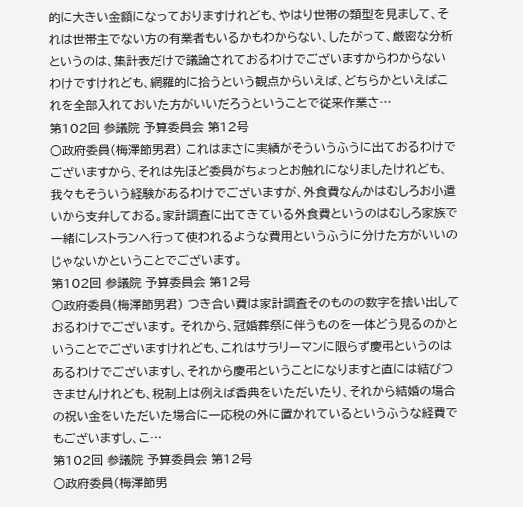的に大きい金額になっておりますけれども、やはり世帯の類型を見まして、それは世帯主でない方の有業者もいるかもわからない、したがって、厳密な分析というのは、集計表だけで議論されておるわけでございますからわからないわけですけれども、網羅的に拾うという観点からいえば、どちらかといえばこれを全部入れておいた方がいいだろうということで従来作業さ…
第102回 参議院 予算委員会 第12号
○政府委員(梅澤節男君) これはまさに実績がそういうふうに出ておるわけでございますから、それは先ほど委員がちょっとお触れになりましたけれども、我々もそういう経験があるわけでございますが、外食費なんかはむしろお小遣いから支弁しておる。家計調査に出てきている外食費というのはむしろ家族で一緒にレストランへ行って使われるような費用というふうに分けた方がいいのじゃないかということでございます。
第102回 参議院 予算委員会 第12号
○政府委員(梅澤節男君) つき合い費は家計調査そのものの数字を捨い出しておるわけでございます。 それから、冠婚葬祭に伴うものを一体どう見るのかということでございますけれども、これはサラリーマンに限らず慶弔というのはあるわけでございますし、それから慶弔ということになりますと直には結びつきませんけれども、税制上は例えば香典をいただいたり、それから結婚の場合の祝い金をいただいた場合に一応税の外に置かれているというふうな経費でもございますし、こ…
第102回 参議院 予算委員会 第12号
○政府委員(梅澤節男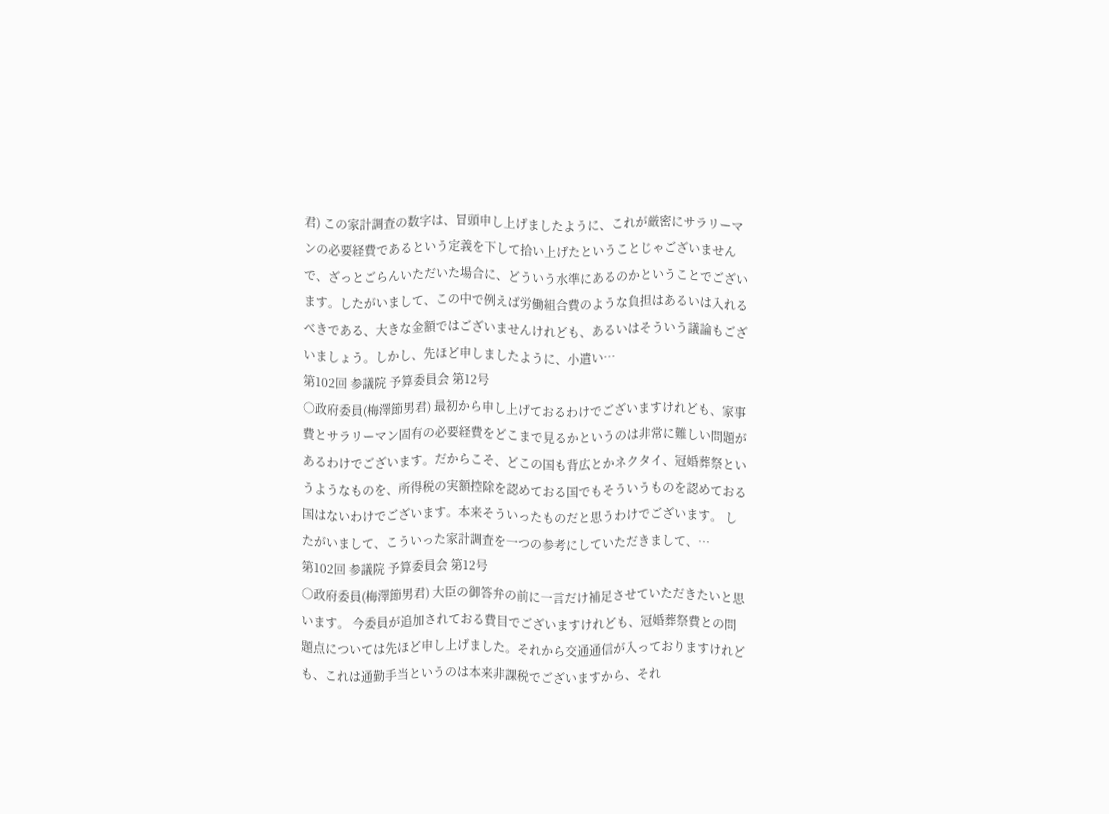君) この家計調査の数字は、冒頭申し上げましたように、これが厳密にサラリーマンの必要経費であるという定義を下して拾い上げたということじゃございませんで、ざっとごらんいただいた場合に、どういう水準にあるのかということでございます。したがいまして、この中で例えば労働組合費のような負担はあるいは入れるべきである、大きな金額ではございませんけれども、あるいはそういう議論もございましょう。しかし、先ほど申しましたように、小遣い…
第102回 参議院 予算委員会 第12号
○政府委員(梅澤節男君) 最初から申し上げておるわけでございますけれども、家事費とサラリーマン固有の必要経費をどこまで見るかというのは非常に難しい問題があるわけでございます。だからこそ、どこの国も背広とかネクタイ、冠婚葬祭というようなものを、所得税の実額控除を認めておる国でもそういうものを認めておる国はないわけでございます。本来そういったものだと思うわけでございます。 したがいまして、こういった家計調査を一つの参考にしていただきまして、…
第102回 参議院 予算委員会 第12号
○政府委員(梅澤節男君) 大臣の御答弁の前に一言だけ補足させていただきたいと思います。 今委員が追加されておる費目でございますけれども、冠婚葬祭費との問題点については先ほど申し上げました。それから交通通信が入っておりますけれども、これは通勤手当というのは本来非課税でございますから、それ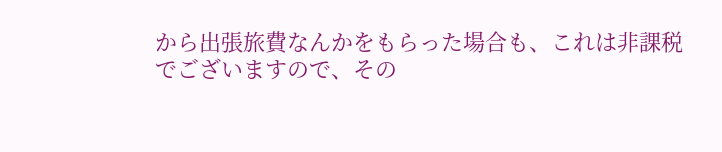から出張旅費なんかをもらった場合も、これは非課税でございますので、その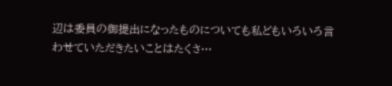辺は委員の御提出になったものについても私どもいろいろ言わせていただきたいことはたくさ…